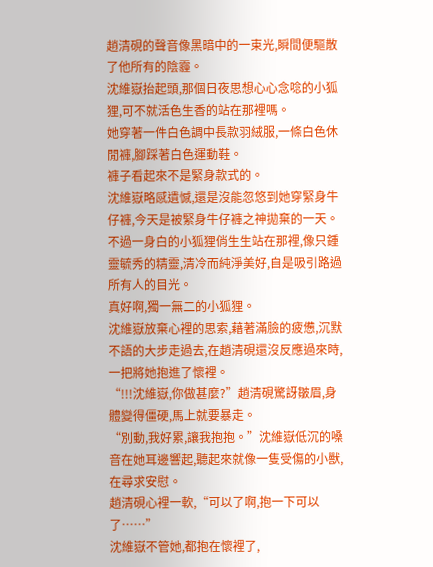趙清硯的聲音像黑暗中的一束光,瞬間便驅散了他所有的陰霾。
沈維嶽抬起頭,那個日夜思想心心念唸的小狐狸,可不就活色生香的站在那裡嗎。
她穿著一件白色調中長款羽絨服,一條白色休閒褲,腳踩著白色運動鞋。
褲子看起來不是緊身款式的。
沈維嶽略感遺憾,還是沒能忽悠到她穿緊身牛仔褲,今天是被緊身牛仔褲之神拋棄的一天。
不過一身白的小狐狸俏生生站在那裡,像只鍾靈毓秀的精靈,清冷而純淨美好,自是吸引路過所有人的目光。
真好啊,獨一無二的小狐狸。
沈維嶽放棄心裡的思索,藉著滿臉的疲憊,沉默不語的大步走過去,在趙清硯還沒反應過來時,一把將她抱進了懷裡。
“!!!沈維嶽,你做甚麼?”趙清硯驚訝皺眉,身體變得僵硬,馬上就要暴走。
“別動,我好累,讓我抱抱。”沈維嶽低沉的嗓音在她耳邊響起,聽起來就像一隻受傷的小獸,在尋求安慰。
趙清硯心裡一軟,“可以了啊,抱一下可以了……”
沈維嶽不管她,都抱在懷裡了,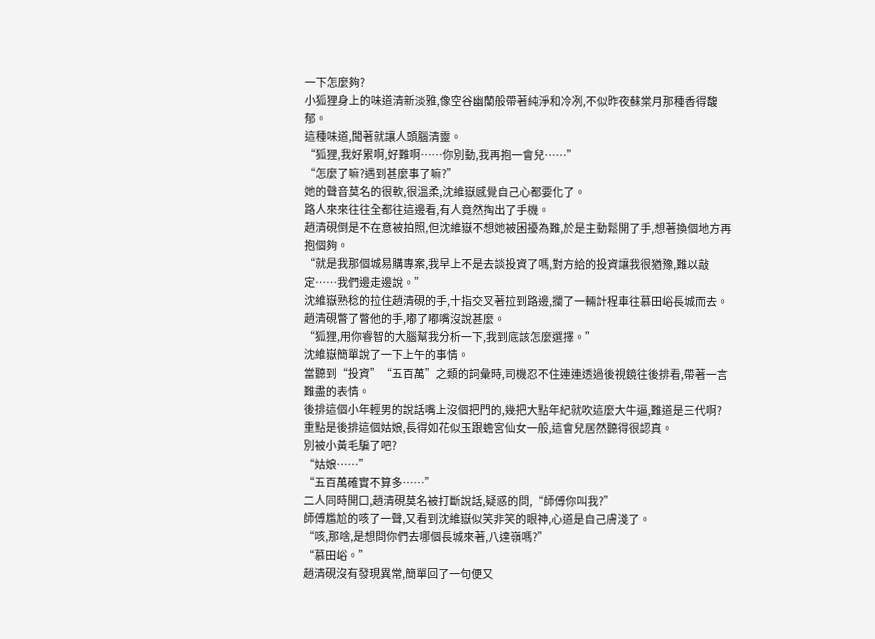一下怎麼夠?
小狐狸身上的味道清新淡雅,像空谷幽蘭般帶著純淨和冷冽,不似昨夜蘇棠月那種香得馥郁。
這種味道,聞著就讓人頭腦清靈。
“狐狸,我好累啊,好難啊……你別動,我再抱一會兒……”
“怎麼了嘛?遇到甚麼事了嘛?”
她的聲音莫名的很軟,很溫柔,沈維嶽感覺自己心都要化了。
路人來來往往全都往這邊看,有人竟然掏出了手機。
趙清硯倒是不在意被拍照,但沈維嶽不想她被困擾為難,於是主動鬆開了手,想著換個地方再抱個夠。
“就是我那個城易購專案,我早上不是去談投資了嗎,對方給的投資讓我很猶豫,難以敲定……我們邊走邊說。”
沈維嶽熟稔的拉住趙清硯的手,十指交叉著拉到路邊,攔了一輛計程車往慕田峪長城而去。
趙清硯瞥了瞥他的手,嘟了嘟嘴沒說甚麼。
“狐狸,用你睿智的大腦幫我分析一下,我到底該怎麼選擇。”
沈維嶽簡單說了一下上午的事情。
當聽到“投資”“五百萬”之類的詞彙時,司機忍不住連連透過後視鏡往後排看,帶著一言難盡的表情。
後排這個小年輕男的說話嘴上沒個把門的,幾把大點年紀就吹這麼大牛逼,難道是三代啊?
重點是後排這個姑娘,長得如花似玉跟蟾宮仙女一般,這會兒居然聽得很認真。
別被小黃毛騙了吧?
“姑娘……”
“五百萬確實不算多……”
二人同時開口,趙清硯莫名被打斷說話,疑惑的問,“師傅你叫我?”
師傅尷尬的咳了一聲,又看到沈維嶽似笑非笑的眼神,心道是自己膚淺了。
“咳,那啥,是想問你們去哪個長城來著,八達嶺嗎?”
“慕田峪。”
趙清硯沒有發現異常,簡單回了一句便又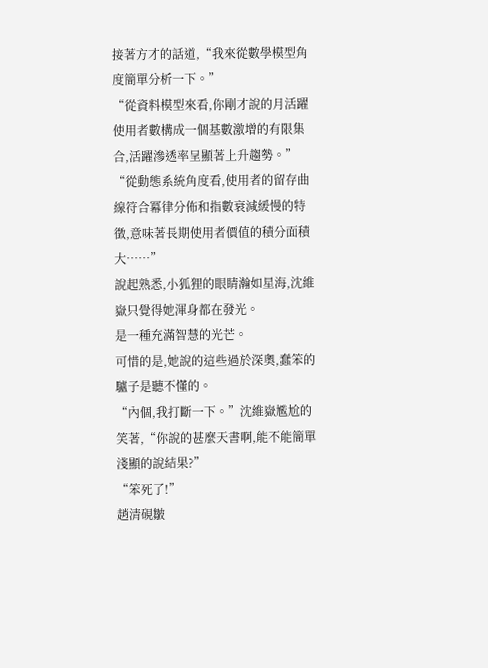接著方才的話道,“我來從數學模型角度簡單分析一下。”
“從資料模型來看,你剛才說的月活躍使用者數構成一個基數激增的有限集合,活躍滲透率呈顯著上升趨勢。”
“從動態系統角度看,使用者的留存曲線符合冪律分佈和指數衰減緩慢的特徵,意味著長期使用者價值的積分面積大……”
說起熟悉,小狐狸的眼睛瀚如星海,沈維嶽只覺得她渾身都在發光。
是一種充滿智慧的光芒。
可惜的是,她說的這些過於深奧,蠢笨的驢子是聽不懂的。
“內個,我打斷一下。”沈維嶽尷尬的笑著,“你說的甚麼天書啊,能不能簡單淺顯的說結果?”
“笨死了!”
趙清硯皺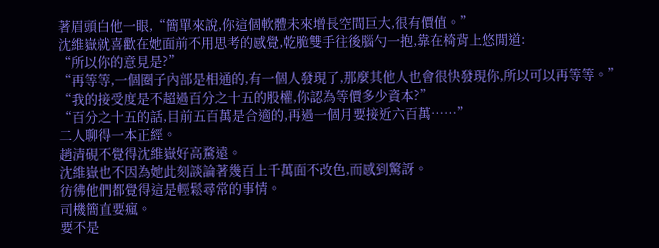著眉頭白他一眼,“簡單來說,你這個軟體未來增長空間巨大,很有價值。”
沈維嶽就喜歡在她面前不用思考的感覺,乾脆雙手往後腦勺一抱,靠在椅背上悠閒道:
“所以你的意見是?”
“再等等,一個圈子內部是相通的,有一個人發現了,那麼其他人也會很快發現你,所以可以再等等。”
“我的接受度是不超過百分之十五的股權,你認為等價多少資本?”
“百分之十五的話,目前五百萬是合適的,再過一個月要接近六百萬……”
二人聊得一本正經。
趙清硯不覺得沈維嶽好高騖遠。
沈維嶽也不因為她此刻談論著幾百上千萬面不改色,而感到驚訝。
彷彿他們都覺得這是輕鬆尋常的事情。
司機簡直要瘋。
要不是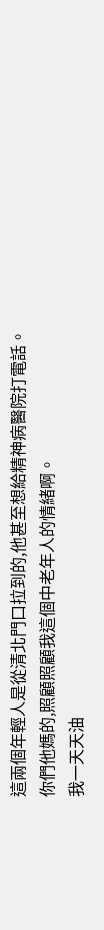這兩個年輕人是從清北門口拉到的,他甚至想給精神病醫院打電話。
你們他媽的,照顧照顧我這個中老年人的情緒啊。
我一天天油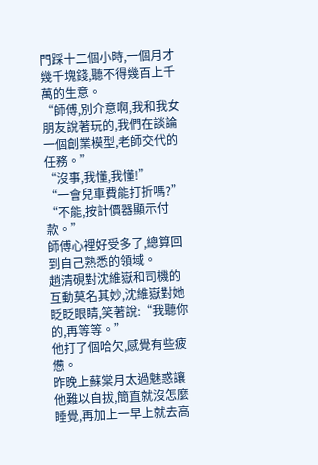門踩十二個小時,一個月才幾千塊錢,聽不得幾百上千萬的生意。
“師傅,別介意啊,我和我女朋友說著玩的,我們在談論一個創業模型,老師交代的任務。”
“沒事,我懂,我懂!”
“一會兒車費能打折嗎?”
“不能,按計價器顯示付款。”
師傅心裡好受多了,總算回到自己熟悉的領域。
趙清硯對沈維嶽和司機的互動莫名其妙,沈維嶽對她眨眨眼睛,笑著說:“我聽你的,再等等。”
他打了個哈欠,感覺有些疲憊。
昨晚上蘇棠月太過魅惑讓他難以自拔,簡直就沒怎麼睡覺,再加上一早上就去高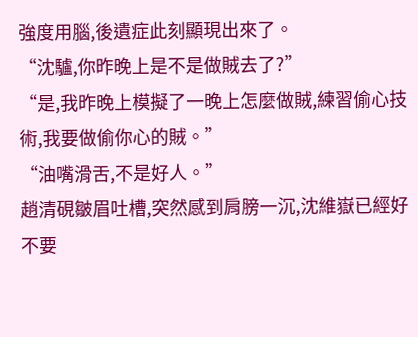強度用腦,後遺症此刻顯現出來了。
“沈驢,你昨晚上是不是做賊去了?”
“是,我昨晚上模擬了一晚上怎麼做賊,練習偷心技術,我要做偷你心的賊。”
“油嘴滑舌,不是好人。”
趙清硯皺眉吐槽,突然感到肩膀一沉,沈維嶽已經好不要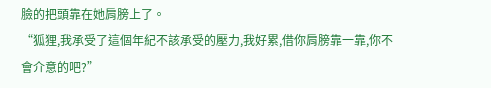臉的把頭靠在她肩膀上了。
“狐狸,我承受了這個年紀不該承受的壓力,我好累,借你肩膀靠一靠,你不會介意的吧?”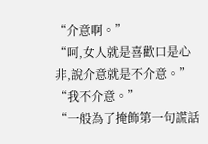“介意啊。”
“呵,女人就是喜歡口是心非,說介意就是不介意。”
“我不介意。”
“一般為了掩飾第一句謊話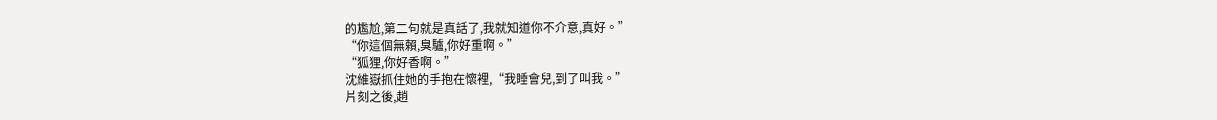的尷尬,第二句就是真話了,我就知道你不介意,真好。”
“你這個無賴,臭驢,你好重啊。”
“狐狸,你好香啊。”
沈維嶽抓住她的手抱在懷裡,“我睡會兒,到了叫我。”
片刻之後,趙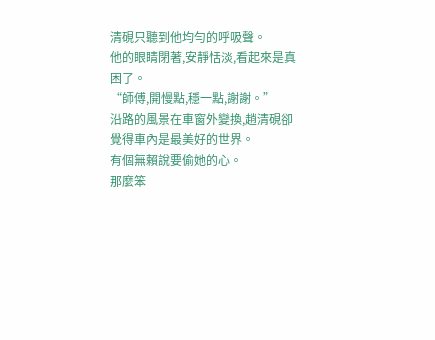清硯只聽到他均勻的呼吸聲。
他的眼睛閉著,安靜恬淡,看起來是真困了。
“師傅,開慢點,穩一點,謝謝。”
沿路的風景在車窗外變換,趙清硯卻覺得車內是最美好的世界。
有個無賴說要偷她的心。
那麼笨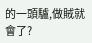的一頭驢,做賊就會了?